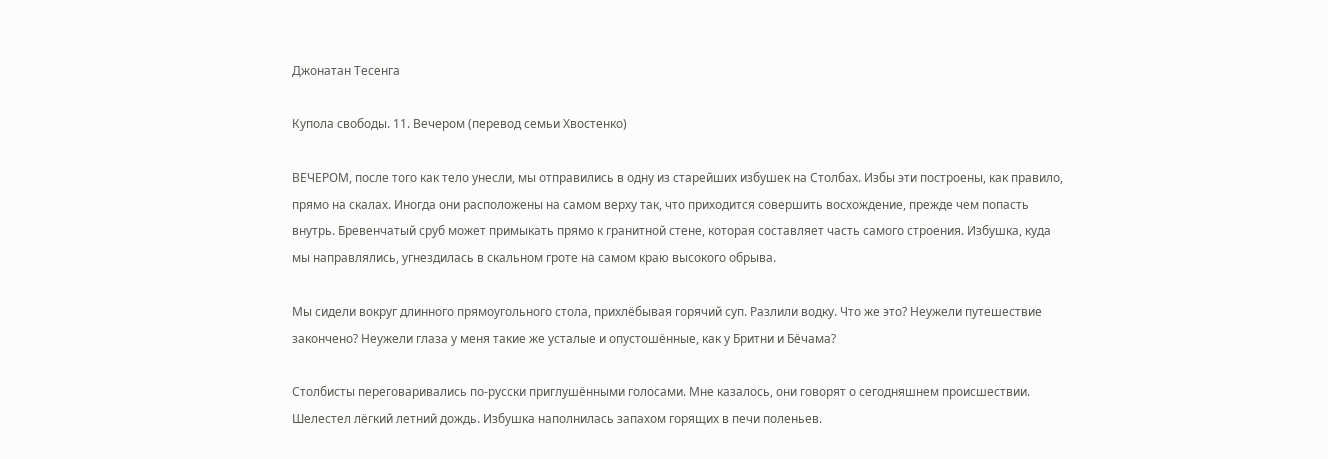Джонатан Тесенга

Купола свободы. 11. Вечером (перевод семьи Хвостенко)

ВЕЧЕРОМ, после того как тело унесли, мы отправились в одну из старейших избушек на Столбах. Избы эти построены, как правило, прямо на скалах. Иногда они расположены на самом верху так, что приходится совершить восхождение, прежде чем попасть внутрь. Бревенчатый сруб может примыкать прямо к гранитной стене, которая составляет часть самого строения. Избушка, куда мы направлялись, угнездилась в скальном гроте на самом краю высокого обрыва.

Мы сидели вокруг длинного прямоугольного стола, прихлёбывая горячий суп. Разлили водку. Что же это? Неужели путешествие закончено? Неужели глаза у меня такие же усталые и опустошённые, как у Бритни и Бёчама?

Столбисты переговаривались по-русски приглушёнными голосами. Мне казалось, они говорят о сегодняшнем происшествии. Шелестел лёгкий летний дождь. Избушка наполнилась запахом горящих в печи поленьев.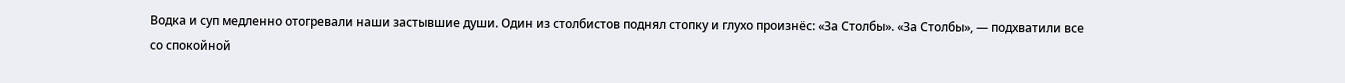Водка и суп медленно отогревали наши застывшие души. Один из столбистов поднял стопку и глухо произнёс: «За Столбы». «За Столбы», — подхватили все со спокойной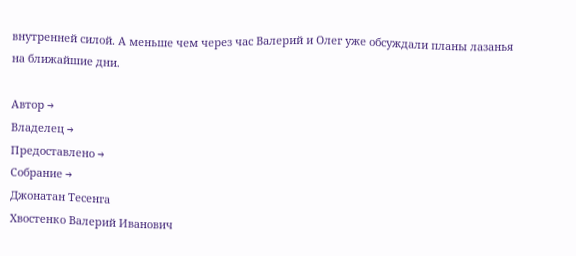внутренней силой. А меньше чем через час Валерий и Олег уже обсуждали планы лазанья на ближайшие дни.

Автор →
Владелец →
Предоставлено →
Собрание →
Джонатан Тесенга
Хвостенко Валерий Иванович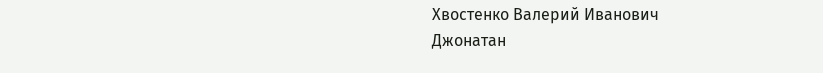Хвостенко Валерий Иванович
Джонатан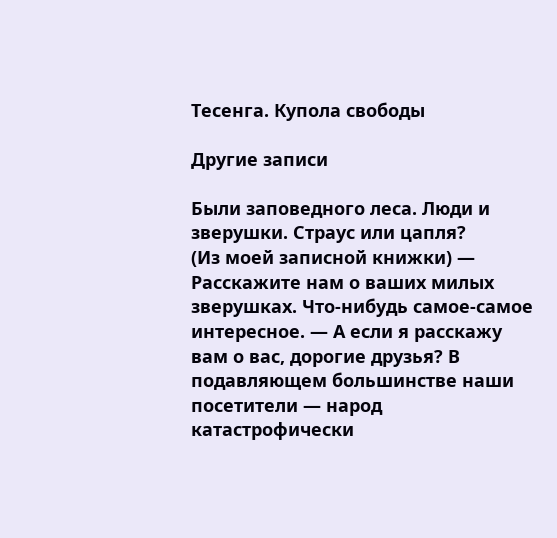Тесенга. Купола свободы

Другие записи

Были заповедного леса. Люди и зверушки. Страус или цапля?
(Из моей записной книжки) — Расскажите нам о ваших милых зверушках. Что-нибудь самое-самое интересное. — А если я расскажу вам о вас, дорогие друзья? В подавляющем большинстве наши посетители — народ катастрофически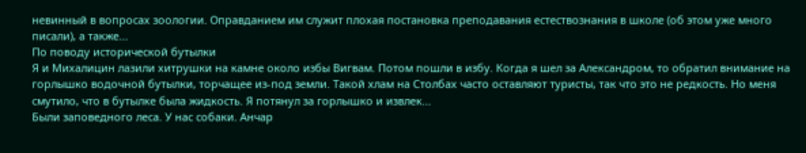невинный в вопросах зоологии. Оправданием им служит плохая постановка преподавания естествознания в школе (об этом уже много писали), а также...
По поводу исторической бутылки
Я и Михалицин лазили хитрушки на камне около избы Вигвам. Потом пошли в избу. Когда я шел за Александром, то обратил внимание на горлышко водочной бутылки, торчащее из-под земли. Такой хлам на Столбах часто оставляют туристы, так что это не редкость. Но меня смутило, что в бутылке была жидкость. Я потянул за горлышко и извлек...
Были заповедного леса. У нас собаки. Анчар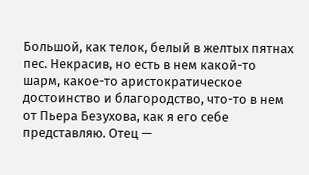Большой, как телок, белый в желтых пятнах пес. Некрасив, но есть в нем какой-то шарм, какое-то аристократическое достоинство и благородство, что-то в нем от Пьера Безухова, как я его себе представляю. Отец —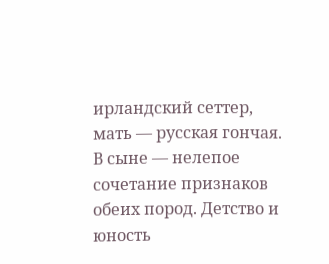ирландский сеттер, мать — русская гончая. В сыне — нелепое сочетание признаков обеих пород. Детство и юность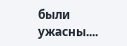были ужасны....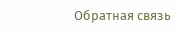Обратная связь